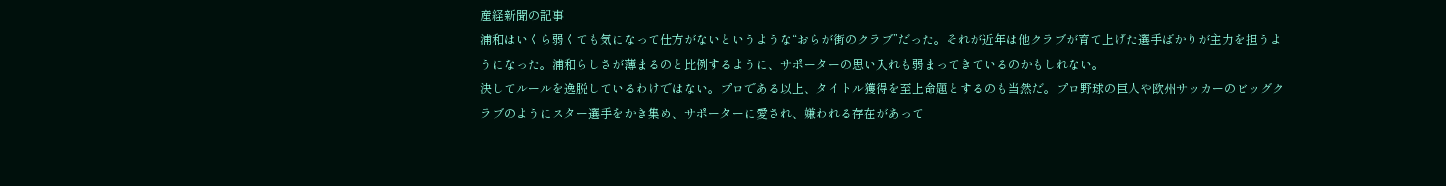産経新聞の記事
浦和はいくら弱くても気になって仕方がないというような“おらが街のクラブ”だった。それが近年は他クラブが育て上げた選手ばかりが主力を担うようになった。浦和らしさが薄まるのと比例するように、サポーターの思い入れも弱まってきているのかもしれない。
決してルールを逸脱しているわけではない。プロである以上、タイトル獲得を至上命題とするのも当然だ。プロ野球の巨人や欧州サッカーのビッグクラブのようにスター選手をかき集め、サポーターに愛され、嫌われる存在があって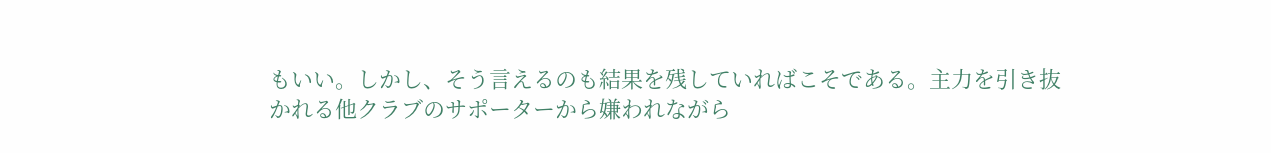もいい。しかし、そう言えるのも結果を残していればこそである。主力を引き抜かれる他クラブのサポーターから嫌われながら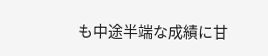も中途半端な成績に甘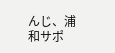んじ、浦和サポ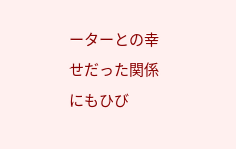ーターとの幸せだった関係にもひび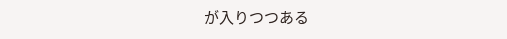が入りつつある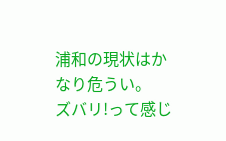浦和の現状はかなり危うい。
ズバリ!って感じ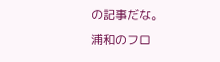の記事だな。
浦和のフロ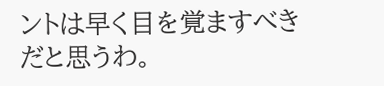ントは早く目を覚ますべきだと思うわ。